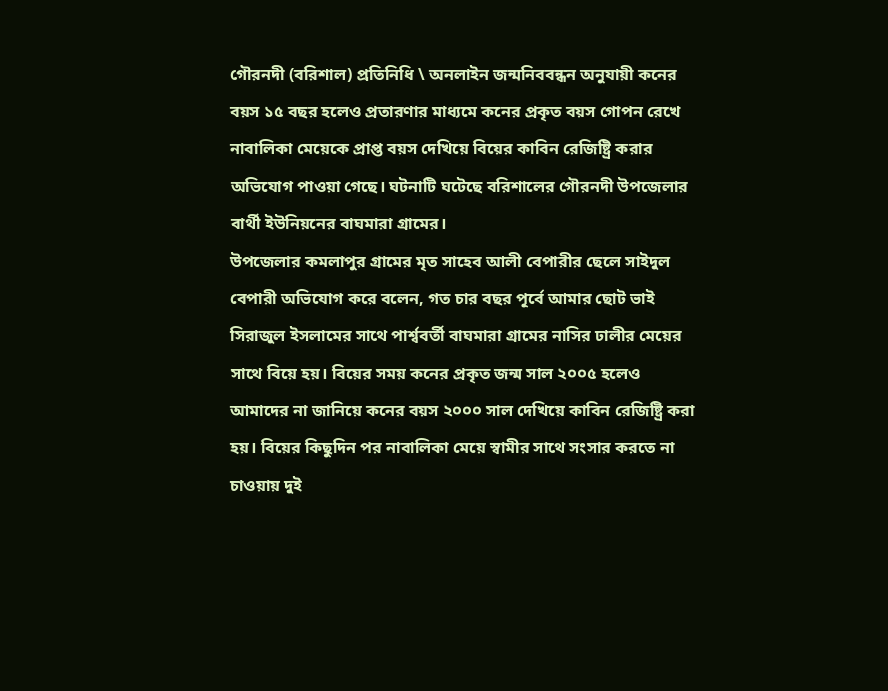গৌরনদী (বরিশাল) প্রতিনিধি \ অনলাইন জন্মনিববন্ধন অনুযায়ী কনের বয়স ১৫ বছর হলেও প্রতারণার মাধ্যমে কনের প্রকৃত বয়স গোপন রেখে নাবালিকা মেয়েকে প্রাপ্ত বয়স দেখিয়ে বিয়ের কাবিন রেজিষ্ট্রি করার অভিযোগ পাওয়া গেছে। ঘটনাটি ঘটেছে বরিশালের গৌরনদী উপজেলার বার্থী ইউনিয়নের বাঘমারা গ্রামের।
উপজেলার কমলাপুর গ্রামের মৃত সাহেব আলী বেপারীর ছেলে সাইদুল বেপারী অভিযোগ করে বলেন, গত চার বছর পূর্বে আমার ছোট ভাই সিরাজুল ইসলামের সাথে পার্শ্ববর্তী বাঘমারা গ্রামের নাসির ঢালীর মেয়ের সাথে বিয়ে হয়। বিয়ের সময় কনের প্রকৃত জন্ম সাল ২০০৫ হলেও আমাদের না জানিয়ে কনের বয়স ২০০০ সাল দেখিয়ে কাবিন রেজিষ্ট্রি করা হয়। বিয়ের কিছুদিন পর নাবালিকা মেয়ে স্বামীর সাথে সংসার করতে না চাওয়ায় দুই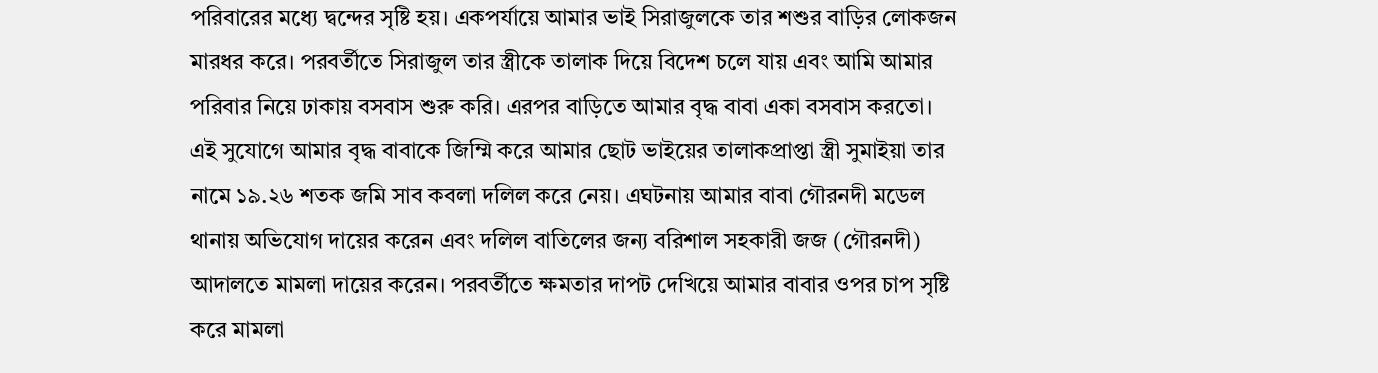পরিবারের মধ্যে দ্বন্দের সৃষ্টি হয়। একপর্যায়ে আমার ভাই সিরাজুলকে তার শশুর বাড়ির লোকজন মারধর করে। পরবর্তীতে সিরাজুল তার স্ত্রীকে তালাক দিয়ে বিদেশ চলে যায় এবং আমি আমার পরিবার নিয়ে ঢাকায় বসবাস শুরু করি। এরপর বাড়িতে আমার বৃদ্ধ বাবা একা বসবাস করতো। এই সুযোগে আমার বৃদ্ধ বাবাকে জিম্মি করে আমার ছোট ভাইয়ের তালাকপ্রাপ্তা স্ত্রী সুমাইয়া তার নামে ১৯.২৬ শতক জমি সাব কবলা দলিল করে নেয়। এঘটনায় আমার বাবা গৌরনদী মডেল থানায় অভিযোগ দায়ের করেন এবং দলিল বাতিলের জন্য বরিশাল সহকারী জজ (গৌরনদী) আদালতে মামলা দায়ের করেন। পরবর্তীতে ক্ষমতার দাপট দেখিয়ে আমার বাবার ওপর চাপ সৃষ্টি করে মামলা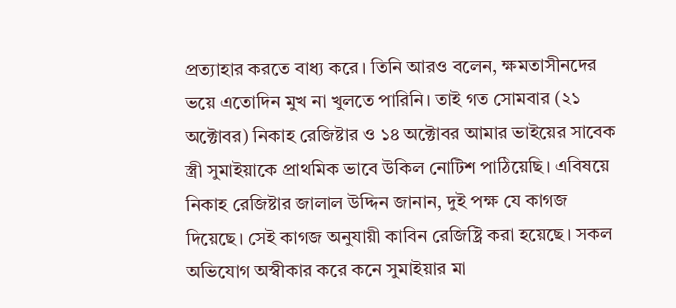প্রত্যাহার করতে বাধ্য করে। তিনি আরও বলেন, ক্ষমতাসীনদের ভয়ে এতোদিন মুখ না খুলতে পারিনি। তাই গত সোমবার (২১ অক্টোবর) নিকাহ রেজিষ্টার ও ১৪ অক্টোবর আমার ভাইয়ের সাবেক স্ত্রী সুমাইয়াকে প্রাথমিক ভাবে উকিল নোটিশ পাঠিয়েছি। এবিষয়ে নিকাহ রেজিষ্টার জালাল উদ্দিন জানান, দুই পক্ষ যে কাগজ দিয়েছে। সেই কাগজ অনুযায়ী কাবিন রেজিষ্ট্রি করা হয়েছে। সকল অভিযোগ অস্বীকার করে কনে সুমাইয়ার মা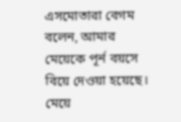এসমোতারা বেগম বলেন, আমার মেয়েকে পূর্ন বয়সে বিয়ে দেওয়া হয়েছে। মেয়ে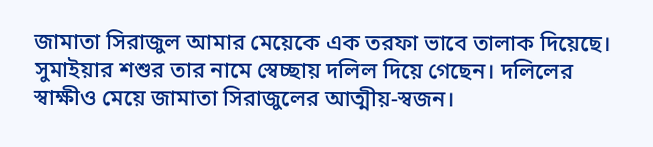জামাতা সিরাজুল আমার মেয়েকে এক তরফা ভাবে তালাক দিয়েছে। সুমাইয়ার শশুর তার নামে স্বেচ্ছায় দলিল দিয়ে গেছেন। দলিলের স্বাক্ষীও মেয়ে জামাতা সিরাজুলের আত্মীয়-স্বজন।